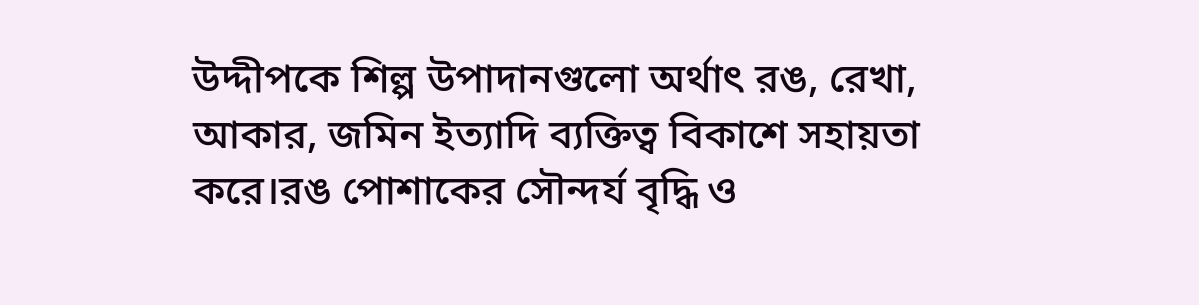উদ্দীপকে শিল্প উপাদানগুলো অর্থাৎ রঙ, রেখা, আকার, জমিন ইত্যাদি ব্যক্তিত্ব বিকাশে সহায়তা করে।রঙ পোশাকের সৌন্দর্য বৃদ্ধি ও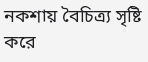নকশায় বৈচিত্র্য সৃষ্টি করে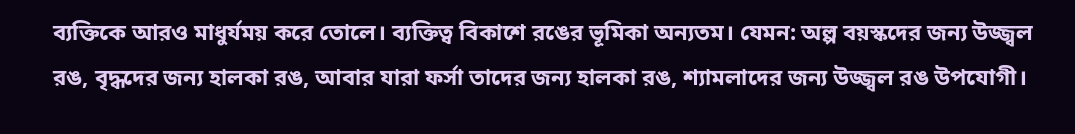ব্যক্তিকে আরও মাধুর্যময় করে তোলে। ব্যক্তিত্ব বিকাশে রঙের ভূমিকা অন্যতম। যেমন: অল্প বয়স্কদের জন্য উজ্জ্বল রঙ, বৃদ্ধদের জন্য হালকা রঙ, আবার যারা ফর্সা তাদের জন্য হালকা রঙ, শ্যামলাদের জন্য উজ্জ্বল রঙ উপযোগী।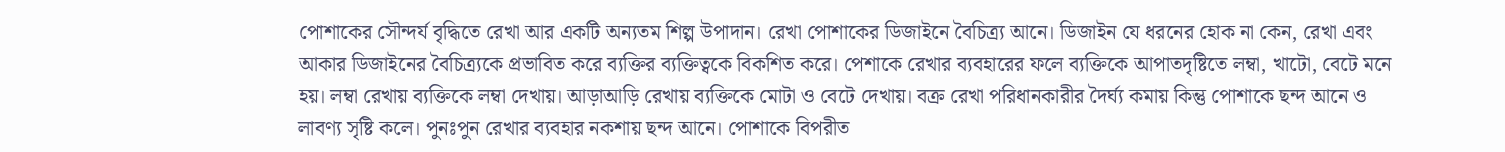পোশাকের সৌন্দর্য বৃদ্ধিতে রেখা আর একটি অন্যতম শিল্প উপাদান। রেখা পোশাকের ডিজাইনে বৈচিত্র্য আনে। ডিজাইন যে ধরনের হোক না কেন, রেখা এবং আকার ডিজাইনের বৈচিত্র্যকে প্রভাবিত করে ব্যক্তির ব্যক্তিত্বকে বিকশিত করে। পেশাকে রেখার ব্যবহারের ফলে ব্যক্তিকে আপাতদৃষ্টিতে লম্বা, খাটো, বেটে মনে হয়। লম্বা রেখায় ব্যক্তিকে লম্বা দেখায়। আড়াআড়ি রেখায় ব্যক্তিকে মোটা ও বেটে দেখায়। বক্র রেখা পরিধানকারীর দৈর্ঘ্য কমায় কিন্তু পোশাকে ছন্দ আনে ও লাবণ্য সৃষ্টি কলে। পুনঃপুন রেখার ব্যবহার নকশায় ছন্দ আনে। পোশাকে বিপরীত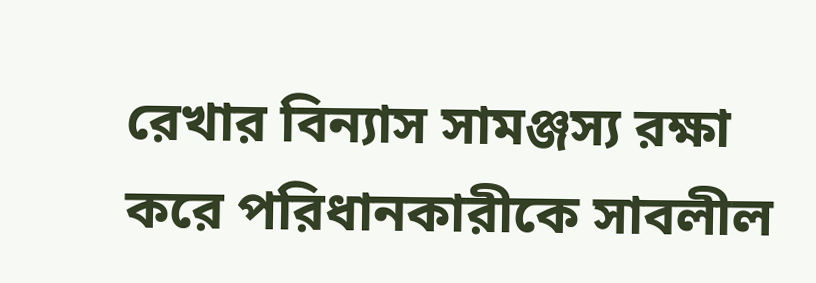রেখার বিন্যাস সামঞ্জস্য রক্ষা করে পরিধানকারীকে সাবলীল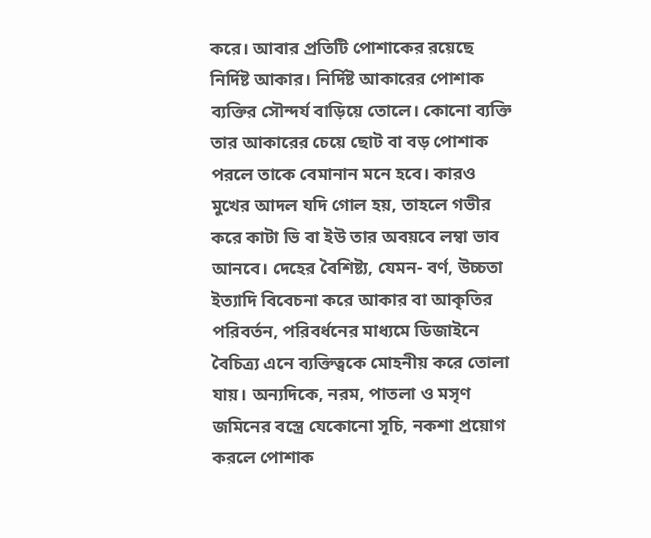করে। আবার প্রতিটি পোশাকের রয়েছে নির্দিষ্ট আকার। নির্দিষ্ট আকারের পোশাক ব্যক্তির সৌন্দর্য বাড়িয়ে তোলে। কোনো ব্যক্তি তার আকারের চেয়ে ছোট বা বড় পোশাক পরলে তাকে বেমানান মনে হবে। কারও মুখের আদল যদি গোল হয়, তাহলে গভীর করে কাটা ভি বা ইউ তার অবয়বে লম্বা ভাব আনবে। দেহের বৈশিষ্ট্য, যেমন- বর্ণ, উচ্চতা ইত্যাদি বিবেচনা করে আকার বা আকৃতির পরিবর্তন, পরিবর্ধনের মাধ্যমে ডিজাইনে বৈচিত্র্য এনে ব্যক্তিত্বকে মোহনীয় করে তোলা যায়। অন্যদিকে, নরম, পাতলা ও মসৃণ জমিনের বস্ত্রে যেকোনো সূচি, নকশা প্রয়োগ করলে পোশাক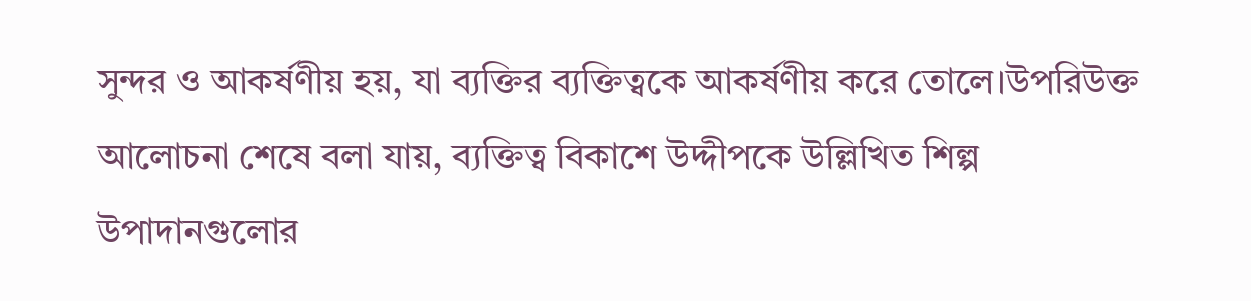সুন্দর ও আকর্ষণীয় হয়, যা ব্যক্তির ব্যক্তিত্বকে আকর্ষণীয় করে তোলে।উপরিউক্ত আলোচনা শেষে বলা যায়, ব্যক্তিত্ব বিকাশে উদ্দীপকে উল্লিখিত শিল্প উপাদানগুলোর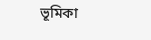ভূমিকা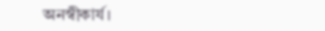অনস্বীকার্য।